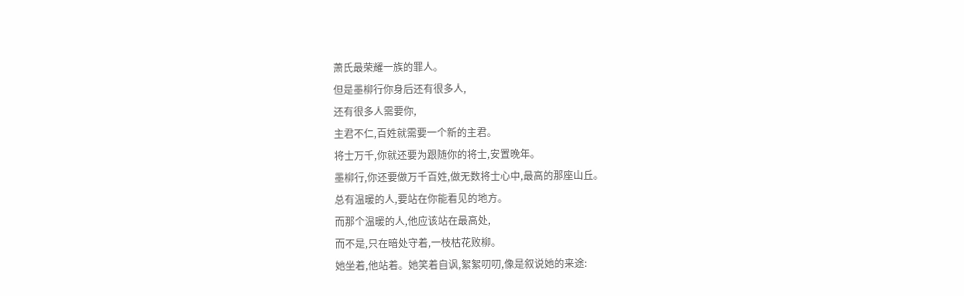萧氏最荣耀一族的罪人。
但是墨柳行你身后还有很多人,
还有很多人需要你,
主君不仁,百姓就需要一个新的主君。
将士万千,你就还要为跟随你的将士,安置晚年。
墨柳行,你还要做万千百姓,做无数将士心中,最高的那座山丘。
总有温暖的人,要站在你能看见的地方。
而那个温暖的人,他应该站在最高处,
而不是,只在暗处守着,一枝枯花败柳。
她坐着,他站着。她笑着自讽,絮絮叨叨,像是叙说她的来途: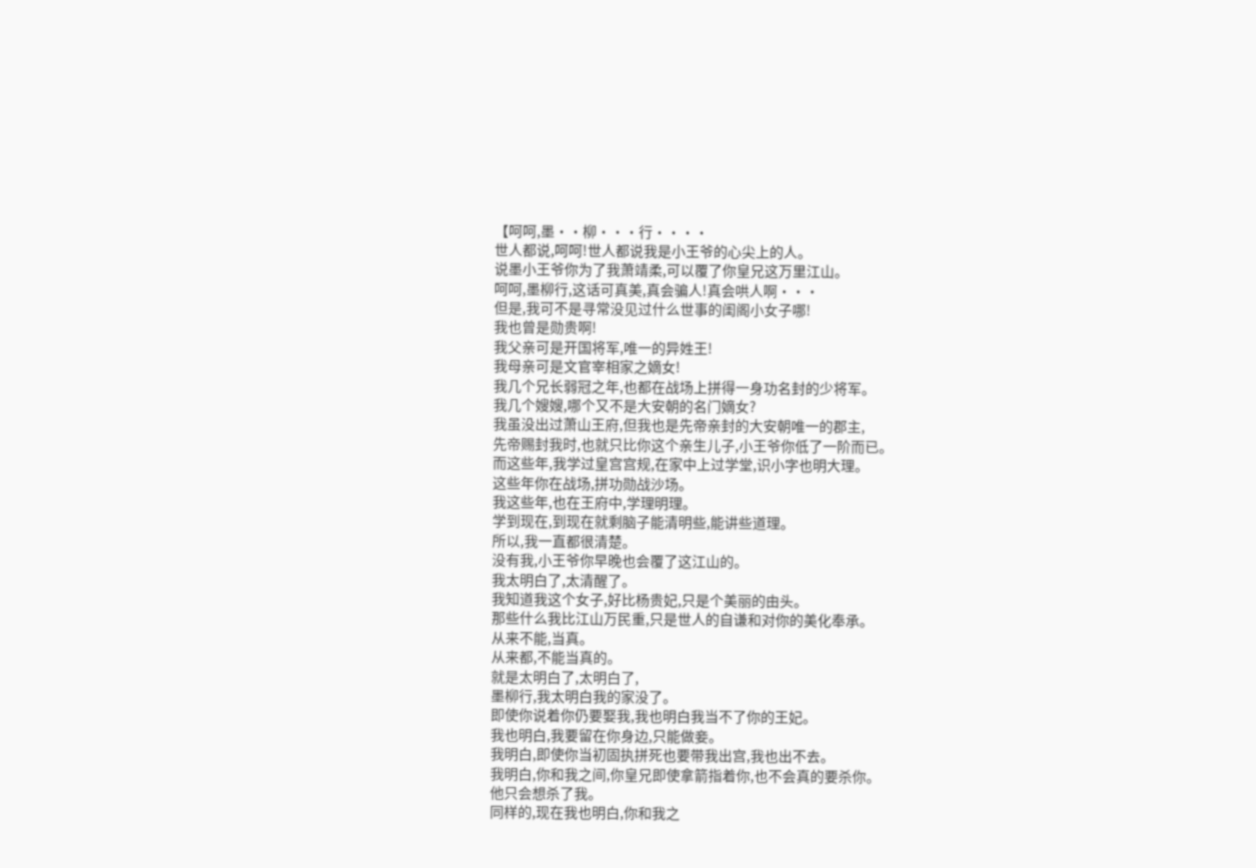【呵呵,墨··柳···行····
世人都说,呵呵!世人都说我是小王爷的心尖上的人。
说墨小王爷你为了我萧靖柔,可以覆了你皇兄这万里江山。
呵呵,墨柳行,这话可真美,真会骗人!真会哄人啊···
但是,我可不是寻常没见过什么世事的闺阁小女子哪!
我也曾是勋贵啊!
我父亲可是开国将军,唯一的异姓王!
我母亲可是文官宰相家之嫡女!
我几个兄长弱冠之年,也都在战场上拼得一身功名封的少将军。
我几个嫂嫂,哪个又不是大安朝的名门嫡女?
我虽没出过萧山王府,但我也是先帝亲封的大安朝唯一的郡主,
先帝赐封我时,也就只比你这个亲生儿子,小王爷你低了一阶而已。
而这些年,我学过皇宫宫规,在家中上过学堂,识小字也明大理。
这些年你在战场,拼功勋战沙场。
我这些年,也在王府中,学理明理。
学到现在,到现在就剩脑子能清明些,能讲些道理。
所以,我一直都很清楚。
没有我,小王爷你早晚也会覆了这江山的。
我太明白了,太清醒了。
我知道我这个女子,好比杨贵妃,只是个美丽的由头。
那些什么我比江山万民重,只是世人的自谦和对你的美化奉承。
从来不能,当真。
从来都,不能当真的。
就是太明白了,太明白了,
墨柳行,我太明白我的家没了。
即使你说着你仍要娶我,我也明白我当不了你的王妃。
我也明白,我要留在你身边,只能做妾。
我明白,即使你当初固执拼死也要带我出宫,我也出不去。
我明白,你和我之间,你皇兄即使拿箭指着你,也不会真的要杀你。
他只会想杀了我。
同样的,现在我也明白,你和我之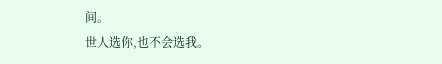间。
世人选你,也不会选我。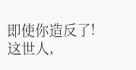即使你造反了!
这世人,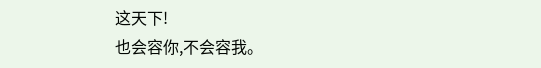这天下!
也会容你,不会容我。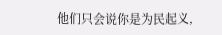他们只会说你是为民起义,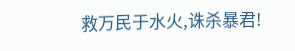救万民于水火,诛杀暴君!